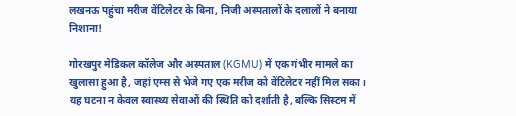लखनऊ पहुंचा मरीज वेंटिलेटर के बिना, निजी अस्पतालों के दलालों ने बनाया निशाना!

गोरखपुर मेडिकल कॉलेज और अस्पताल (KGMU) में एक गंभीर मामले का खुलासा हुआ है, जहां एम्स से भेजे गए एक मरीज को वेंटिलेटर नहीं मिल सका। यह घटना न केवल स्वास्थ्य सेवाओं की स्थिति को दर्शाती है, बल्कि सिस्टम में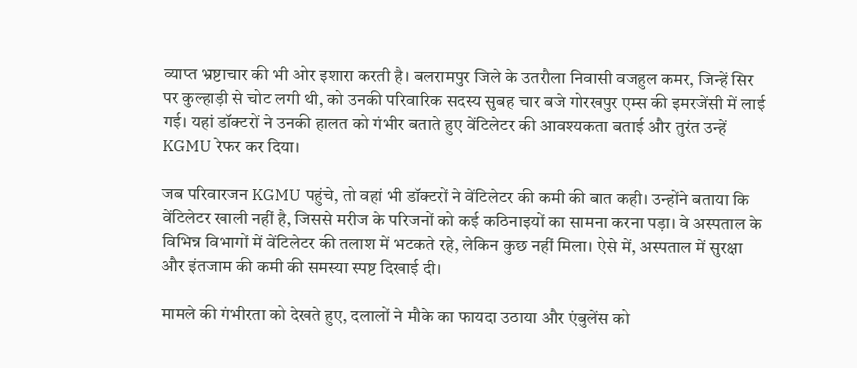व्याप्त भ्रष्टाचार की भी ओर इशारा करती है। बलरामपुर जिले के उतरौला निवासी वजहुल कमर, जिन्हें सिर पर कुल्हाड़ी से चोट लगी थी, को उनकी परिवारिक सदस्य सुबह चार बजे गोरखपुर एम्स की इमरजेंसी में लाई गई। यहां डॉक्टरों ने उनकी हालत को गंभीर बताते हुए वेंटिलेटर की आवश्यकता बताई और तुरंत उन्हें KGMU रेफर कर दिया।

जब परिवारजन KGMU पहुंचे, तो वहां भी डॉक्टरों ने वेंटिलेटर की कमी की बात कही। उन्होंने बताया कि वेंटिलेटर खाली नहीं है, जिससे मरीज के परिजनों को कई कठिनाइयों का सामना करना पड़ा। वे अस्पताल के विभिन्न विभागों में वेंटिलेटर की तलाश में भटकते रहे, लेकिन कुछ नहीं मिला। ऐसे में, अस्पताल में सुरक्षा और इंतजाम की कमी की समस्या स्पष्ट दिखाई दी।

मामले की गंभीरता को देखते हुए, दलालों ने मौके का फायदा उठाया और एंबुलेंस को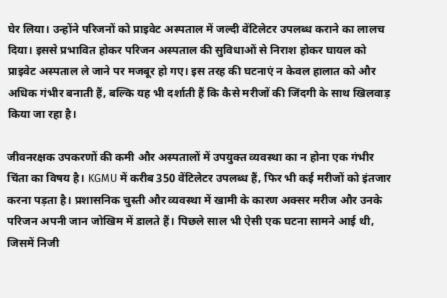घेर लिया। उन्होंने परिजनों को प्राइवेट अस्पताल में जल्दी वेंटिलेटर उपलब्ध कराने का लालच दिया। इससे प्रभावित होकर परिजन अस्पताल की सुविधाओं से निराश होकर घायल को प्राइवेट अस्पताल ले जाने पर मजबूर हो गए। इस तरह की घटनाएं न केवल हालात को और अधिक गंभीर बनाती हैं, बल्कि यह भी दर्शाती हैं कि कैसे मरीजों की जिंदगी के साथ खिलवाड़ किया जा रहा है।

जीवनरक्षक उपकरणों की कमी और अस्पतालों में उपयुक्त व्यवस्था का न होना एक गंभीर चिंता का विषय है। KGMU में करीब 350 वेंटिलेटर उपलब्ध हैं, फिर भी कई मरीजों को इंतजार करना पड़ता है। प्रशासनिक चुस्ती और व्यवस्था में खामी के कारण अक्सर मरीज और उनके परिजन अपनी जान जोखिम में डालते हैं। पिछले साल भी ऐसी एक घटना सामने आई थी, जिसमें निजी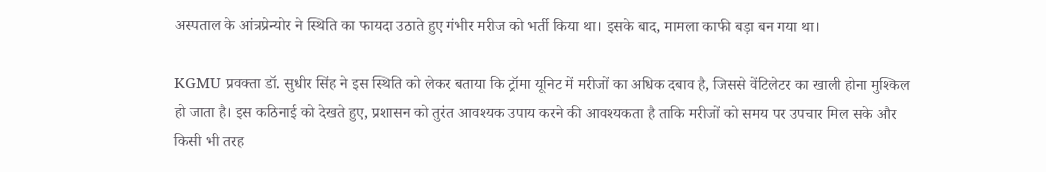अस्पताल के आंत्रप्रेन्योर ने स्थिति का फायदा उठाते हुए गंभीर मरीज को भर्ती किया था। इसके बाद, मामला काफी बड़ा बन गया था।

KGMU प्रवक्ता डॉ. सुधीर सिंह ने इस स्थिति को लेकर बताया कि ट्रॉमा यूनिट में मरीजों का अधिक दबाव है, जिससे वेंटिलेटर का खाली होना मुश्किल हो जाता है। इस कठिनाई को देखते हुए, प्रशासन को तुरंत आवश्यक उपाय करने की आवश्यकता है ताकि मरीजों को समय पर उपचार मिल सके और किसी भी तरह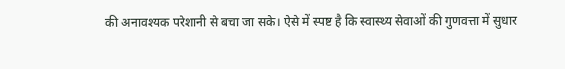की अनावश्यक परेशानी से बचा जा सके। ऐसे में स्पष्ट है कि स्वास्थ्य सेवाओं की गुणवत्ता में सुधार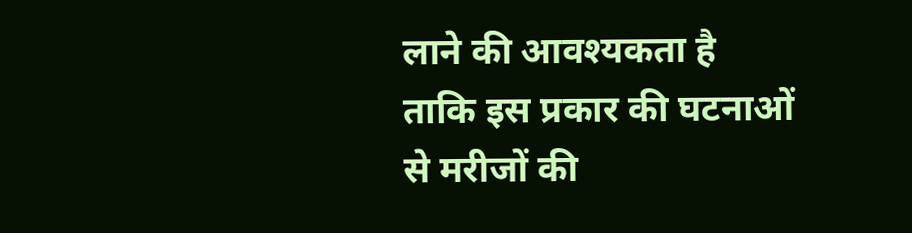लाने की आवश्यकता है ताकि इस प्रकार की घटनाओं से मरीजों की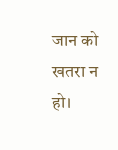जान को खतरा न हो।